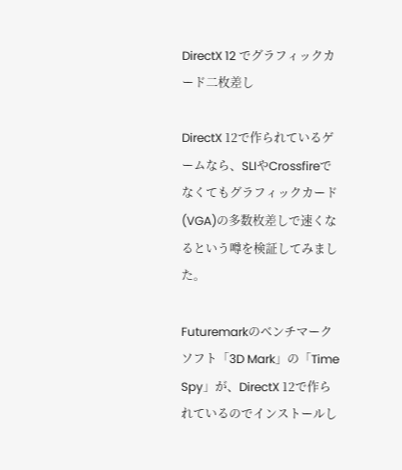DirectX 12 でグラフィックカード二枚差し

DirectX 12で作られているゲームなら、SLIやCrossfireでなくてもグラフィックカード(VGA)の多数枚差しで速くなるという噂を検証してみました。

Futuremarkのベンチマークソフト「3D Mark」の「Time Spy」が、DirectX 12で作られているのでインストールし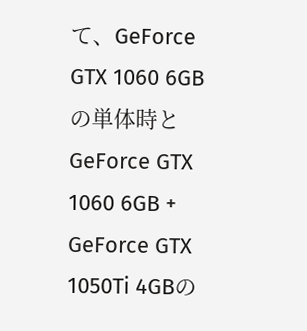て、GeForce GTX 1060 6GBの単体時とGeForce GTX 1060 6GB + GeForce GTX 1050Ti 4GBの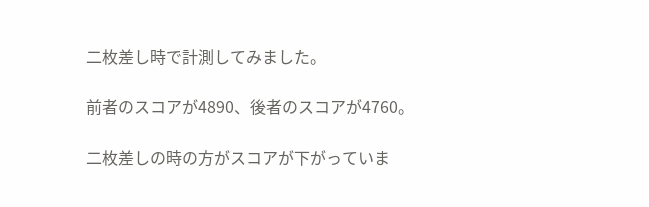二枚差し時で計測してみました。

前者のスコアが4890、後者のスコアが4760。

二枚差しの時の方がスコアが下がっていま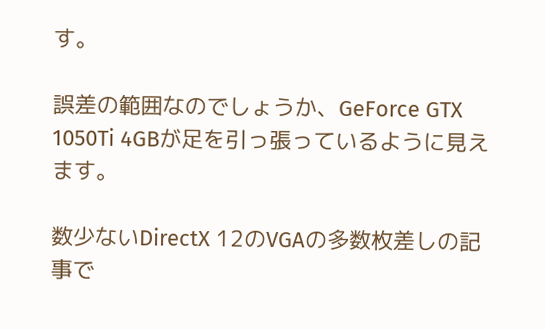す。

誤差の範囲なのでしょうか、GeForce GTX 1050Ti 4GBが足を引っ張っているように見えます。

数少ないDirectX 12のVGAの多数枚差しの記事で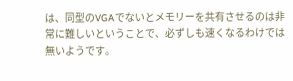は、同型のVGAでないとメモリーを共有させるのは非常に難しいということで、必ずしも速くなるわけでは無いようです。